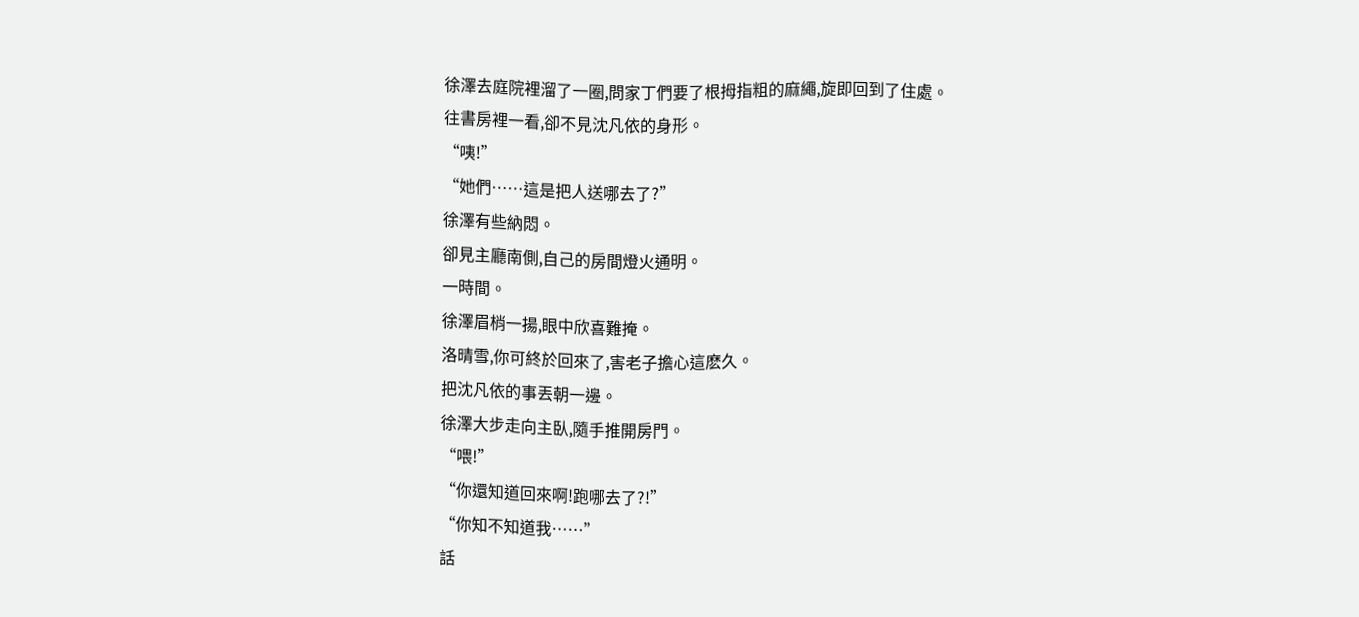徐澤去庭院裡溜了一圈,問家丁們要了根拇指粗的麻繩,旋即回到了住處。
往書房裡一看,卻不見沈凡依的身形。
“咦!”
“她們……這是把人送哪去了?”
徐澤有些納悶。
卻見主廳南側,自己的房間燈火通明。
一時間。
徐澤眉梢一揚,眼中欣喜難掩。
洛晴雪,你可終於回來了,害老子擔心這麽久。
把沈凡依的事丟朝一邊。
徐澤大步走向主臥,隨手推開房門。
“喂!”
“你還知道回來啊!跑哪去了?!”
“你知不知道我……”
話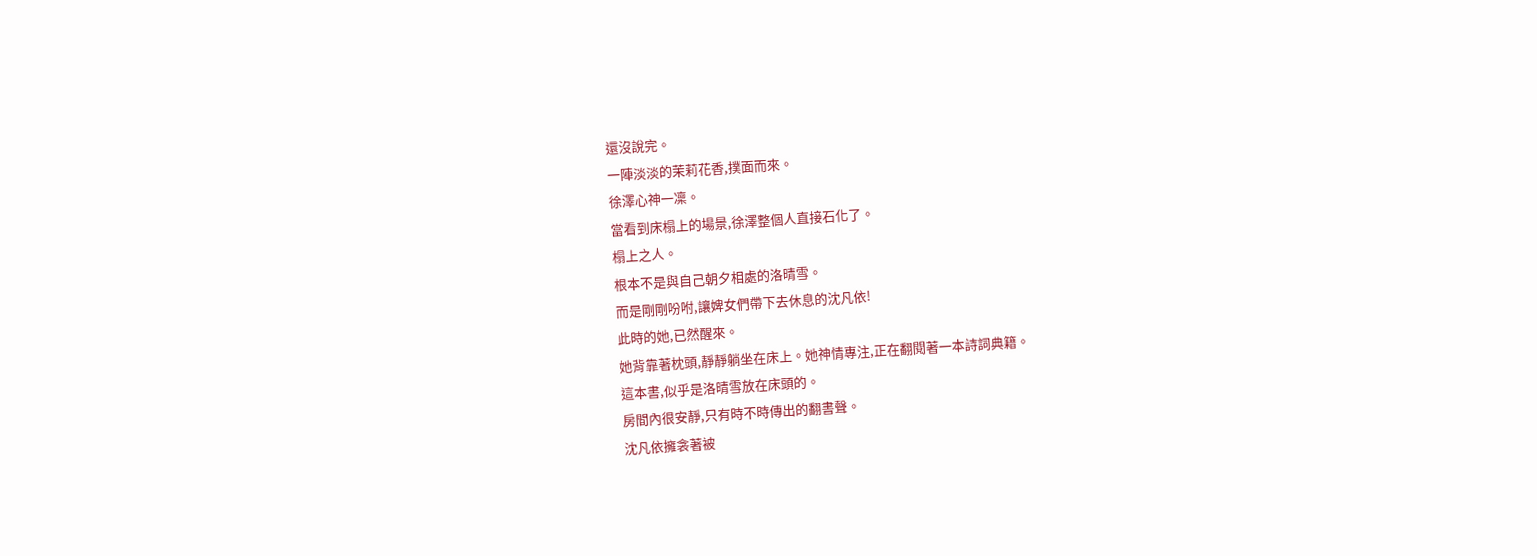還沒說完。
一陣淡淡的茉莉花香,撲面而來。
徐澤心神一凜。
當看到床榻上的場景,徐澤整個人直接石化了。
榻上之人。
根本不是與自己朝夕相處的洛晴雪。
而是剛剛吩咐,讓婢女們帶下去休息的沈凡依!
此時的她,已然醒來。
她背靠著枕頭,靜靜躺坐在床上。她神情專注,正在翻閱著一本詩詞典籍。
這本書,似乎是洛晴雪放在床頭的。
房間內很安靜,只有時不時傳出的翻書聲。
沈凡依擁衾著被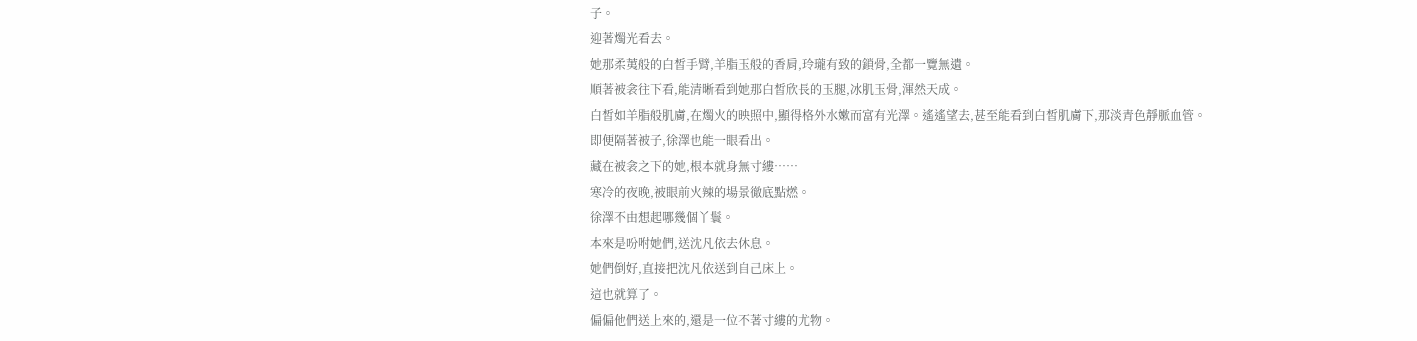子。
迎著燭光看去。
她那柔荑般的白皙手臂,羊脂玉般的香肩,玲瓏有致的鎖骨,全都一覽無遺。
順著被衾往下看,能清晰看到她那白皙欣長的玉腿,冰肌玉骨,渾然天成。
白皙如羊脂般肌膚,在燭火的映照中,顯得格外水嫰而富有光澤。遙遙望去,甚至能看到白皙肌膚下,那淡青色靜脈血管。
即便隔著被子,徐澤也能一眼看出。
藏在被衾之下的她,根本就身無寸縷……
寒冷的夜晚,被眼前火辣的場景徹底點燃。
徐澤不由想起哪幾個丫鬟。
本來是吩咐她們,送沈凡依去休息。
她們倒好,直接把沈凡依送到自己床上。
這也就算了。
偏偏他們送上來的,還是一位不著寸縷的尤物。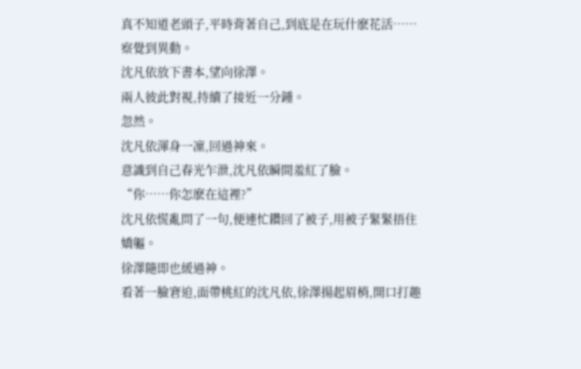真不知道老頭子,平時背著自己,到底是在玩什麽花活……
察覺到異動。
沈凡依放下書本,望向徐澤。
兩人彼此對視,持續了接近一分鍾。
忽然。
沈凡依渾身一凜,回過神來。
意識到自己春光乍泄,沈凡依瞬間羞紅了臉。
“你……你怎麽在這裡?”
沈凡依慌亂問了一句,便連忙鑽回了被子,用被子緊緊捂住嬌軀。
徐澤隨即也緩過神。
看著一臉窘迫,面帶桃紅的沈凡依,徐澤揚起眉梢,開口打趣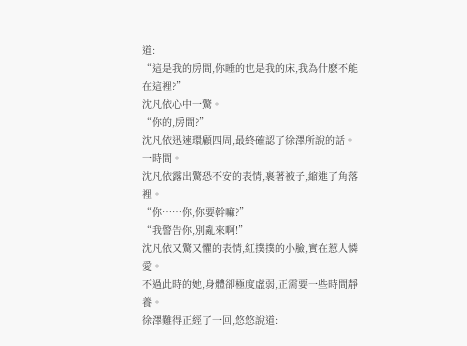道:
“這是我的房間,你睡的也是我的床,我為什麽不能在這裡?”
沈凡依心中一驚。
“你的,房間?”
沈凡依迅速環顧四周,最終確認了徐澤所說的話。
一時間。
沈凡依露出驚恐不安的表情,裹著被子,縮進了角落裡。
“你……你,你要幹嘛?”
“我警告你,別亂來啊!”
沈凡依又驚又懼的表情,紅撲撲的小臉,實在惹人憐愛。
不過此時的她,身體卻極度虛弱,正需要一些時間靜養。
徐澤難得正經了一回,悠悠說道: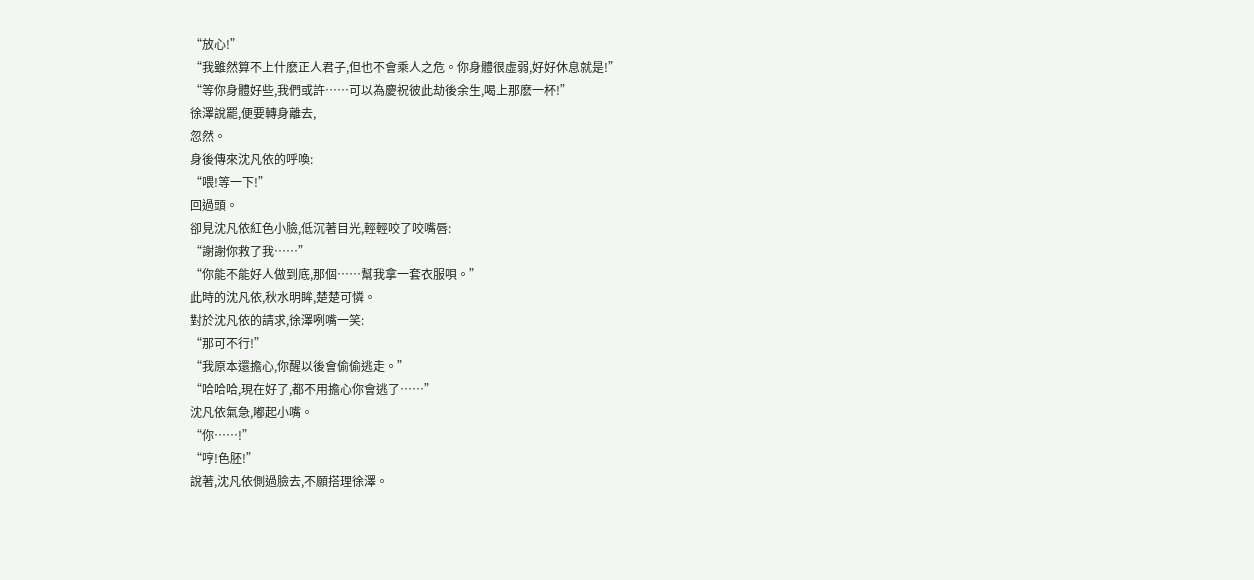“放心!”
“我雖然算不上什麽正人君子,但也不會乘人之危。你身體很虛弱,好好休息就是!”
“等你身體好些,我們或許……可以為慶祝彼此劫後余生,喝上那麽一杯!”
徐澤說罷,便要轉身離去,
忽然。
身後傳來沈凡依的呼喚:
“喂!等一下!”
回過頭。
卻見沈凡依紅色小臉,低沉著目光,輕輕咬了咬嘴唇:
“謝謝你救了我……”
“你能不能好人做到底,那個……幫我拿一套衣服唄。”
此時的沈凡依,秋水明眸,楚楚可憐。
對於沈凡依的請求,徐澤咧嘴一笑:
“那可不行!”
“我原本還擔心,你醒以後會偷偷逃走。”
“哈哈哈,現在好了,都不用擔心你會逃了……”
沈凡依氣急,嘟起小嘴。
“你……!”
“哼!色胚!”
說著,沈凡依側過臉去,不願搭理徐澤。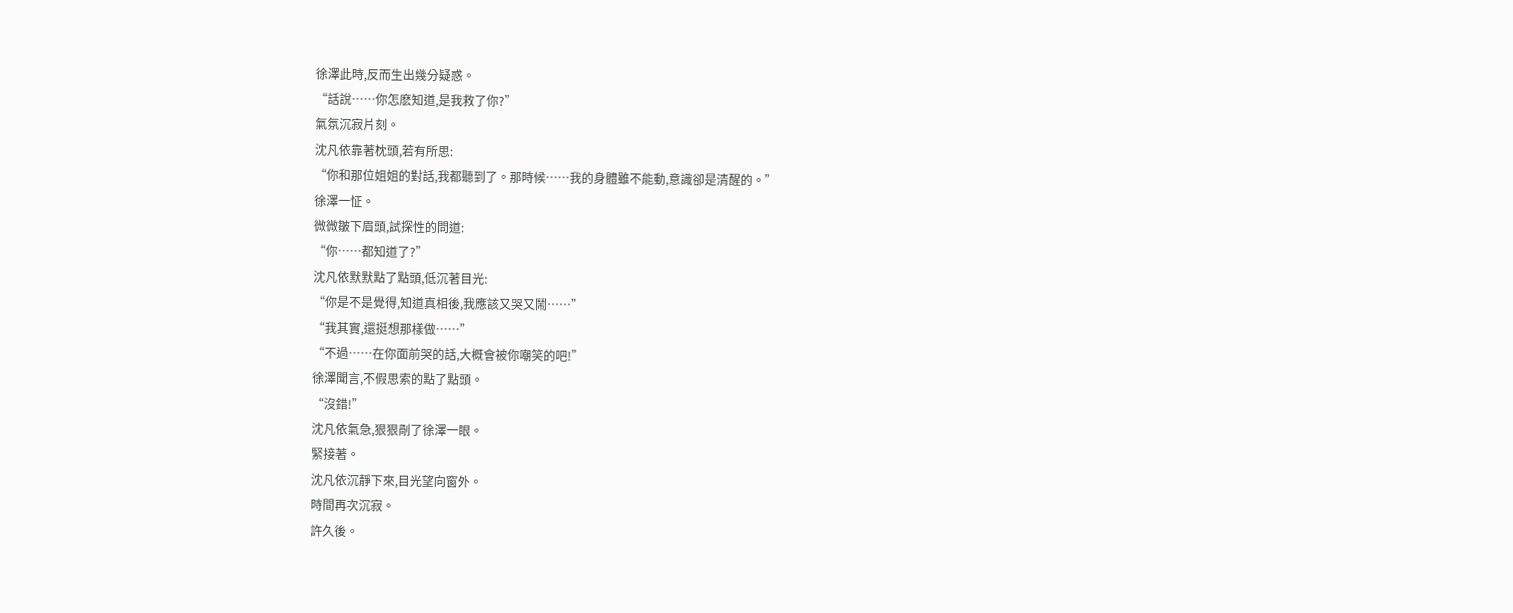徐澤此時,反而生出幾分疑惑。
“話說……你怎麽知道,是我救了你?”
氣氛沉寂片刻。
沈凡依靠著枕頭,若有所思:
“你和那位姐姐的對話,我都聽到了。那時候……我的身體雖不能動,意識卻是清醒的。”
徐澤一怔。
微微皺下眉頭,試探性的問道:
“你……都知道了?”
沈凡依默默點了點頭,低沉著目光:
“你是不是覺得,知道真相後,我應該又哭又鬧……”
“我其實,還挺想那樣做……”
“不過……在你面前哭的話,大概會被你嘲笑的吧!”
徐澤聞言,不假思索的點了點頭。
“沒錯!”
沈凡依氣急,狠狠剮了徐澤一眼。
緊接著。
沈凡依沉靜下來,目光望向窗外。
時間再次沉寂。
許久後。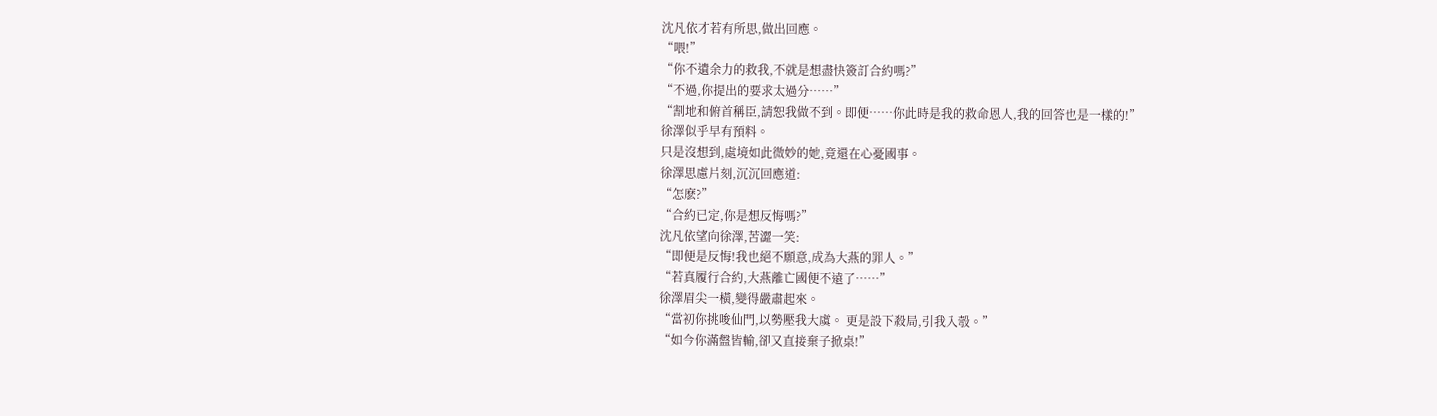沈凡依才若有所思,做出回應。
“喂!”
“你不遺余力的救我,不就是想盡快簽訂合約嗎?”
“不過,你提出的要求太過分……”
“割地和俯首稱臣,請恕我做不到。即便……你此時是我的救命恩人,我的回答也是一樣的!”
徐澤似乎早有預料。
只是沒想到,處境如此微妙的她,竟還在心憂國事。
徐澤思慮片刻,沉沉回應道:
“怎麽?”
“合約已定,你是想反悔嗎?”
沈凡依望向徐澤,苦澀一笑:
“即便是反悔!我也絕不願意,成為大燕的罪人。”
“若真履行合約,大燕離亡國便不遠了……”
徐澤眉尖一橫,變得嚴肅起來。
“當初你挑唆仙門,以勢壓我大虞。 更是設下殺局,引我入彀。”
“如今你滿盤皆輸,卻又直接棄子掀桌!”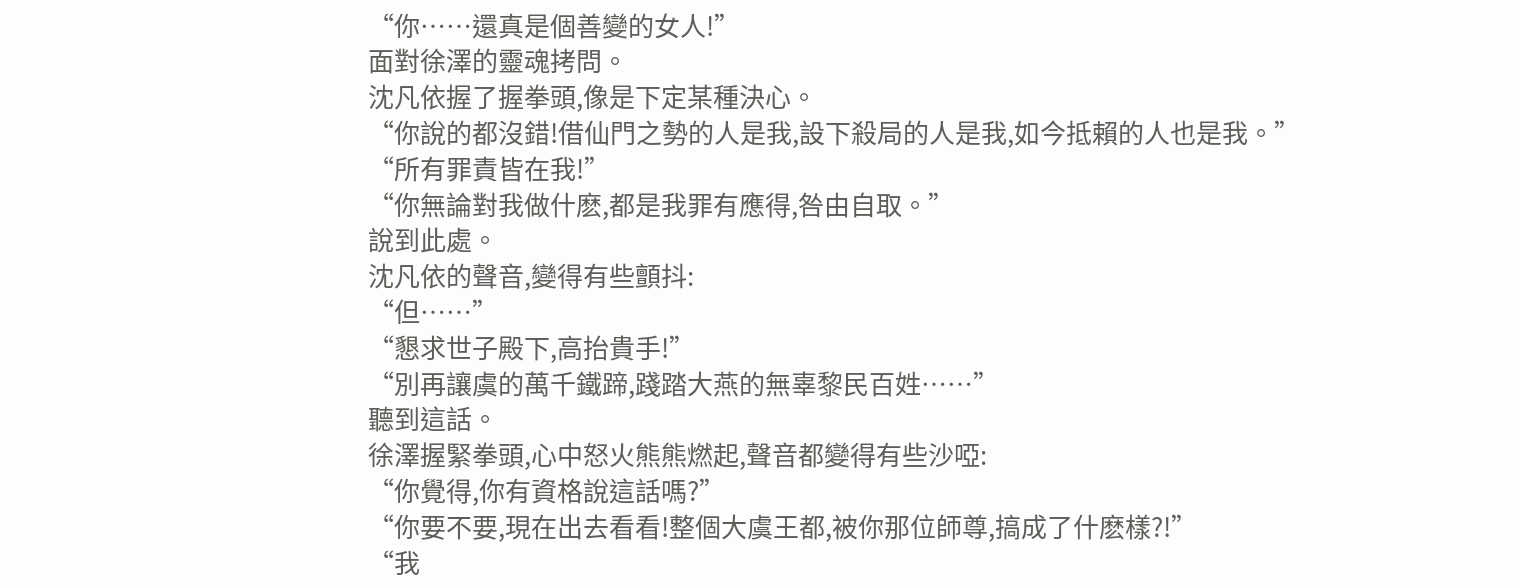“你……還真是個善變的女人!”
面對徐澤的靈魂拷問。
沈凡依握了握拳頭,像是下定某種決心。
“你說的都沒錯!借仙門之勢的人是我,設下殺局的人是我,如今抵賴的人也是我。”
“所有罪責皆在我!”
“你無論對我做什麽,都是我罪有應得,咎由自取。”
說到此處。
沈凡依的聲音,變得有些顫抖:
“但……”
“懇求世子殿下,高抬貴手!”
“別再讓虞的萬千鐵蹄,踐踏大燕的無辜黎民百姓……”
聽到這話。
徐澤握緊拳頭,心中怒火熊熊燃起,聲音都變得有些沙啞:
“你覺得,你有資格說這話嗎?”
“你要不要,現在出去看看!整個大虞王都,被你那位師尊,搞成了什麽樣?!”
“我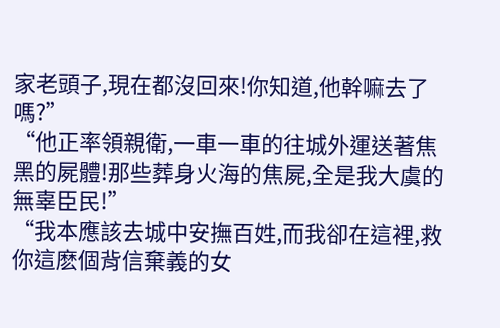家老頭子,現在都沒回來!你知道,他幹嘛去了嗎?”
“他正率領親衛,一車一車的往城外運送著焦黑的屍體!那些葬身火海的焦屍,全是我大虞的無辜臣民!”
“我本應該去城中安撫百姓,而我卻在這裡,救你這麽個背信棄義的女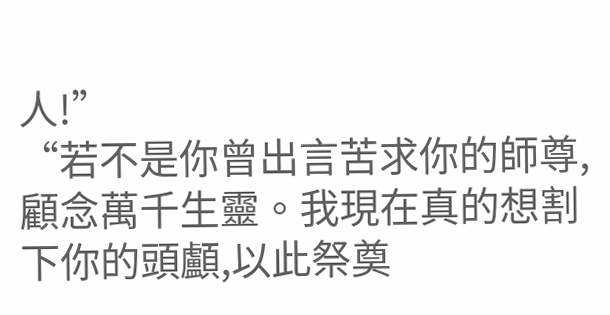人!”
“若不是你曾出言苦求你的師尊,顧念萬千生靈。我現在真的想割下你的頭顱,以此祭奠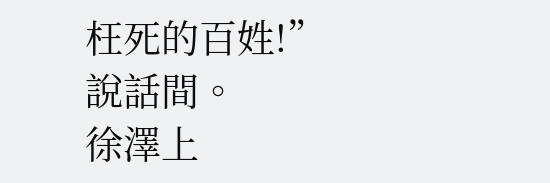枉死的百姓!”
說話間。
徐澤上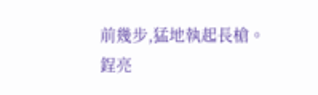前幾步,猛地執起長槍。
鋥亮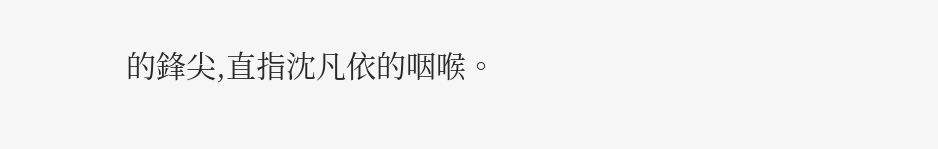的鋒尖,直指沈凡依的咽喉。